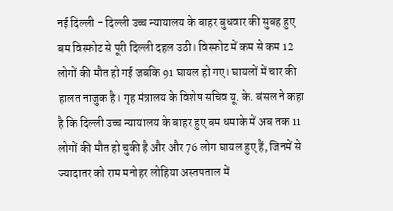नई दिल्ली - दिल्ली उच्च न्यायालय के बाहर बुधवार की सुबह हुए बम विस्फोट से पूरी दिल्ली दहल उठी। विस्फोट में कम से कम 12 लोगों की मौत हो गई जबकि 91 घायल हो गए। घायलों में चार की हालत नाजुक है। गृह मंत्रालय के विशेष सचिव यू. के. बंसल ने कहा है कि दिल्ली उच्च न्यायालय के बाहर हुए बम धमाके में अब तक 11 लोगों की मौत हो चुकी है और और 76 लोग घायल हुए हैं, जिनमें से ज्यादातर को राम मनोहर लोहिया अस्तपताल में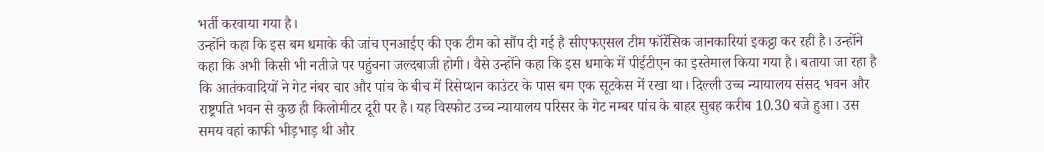भर्ती करवाया गया है।
उन्होंने कहा कि इस बम धमाके की जांच एनआईए की एक टीम को सौंप दी गई है सीएफएसल टीम फॉरेंसिक जानकारियां इकट्ठा कर रही है। उन्होंने कहा कि अभी किसी भी नतीजे पर पहुंचना जल्दबाजी होगी। वैसे उन्होंने कहा कि इस धमाके में पीईटीएन का इस्तेमाल किया गया है। बताया जा रहा है कि आतंकवादियों ने गेट नंबर चार और पांच के बीच में रिसेप्शन काउंटर के पास बम एक सूटकेस में रखा था। दिल्ली उच्च न्यायालय संसद भवन और राष्ट्रपति भवन से कुछ ही किलोमीटर दूरी पर है। यह विस्फोट उच्च न्यायालय परिसर के गेट नम्बर पांच के बाहर सुबह करीब 10.30 बजे हुआ। उस समय वहां काफी भीड़भाड़ थी और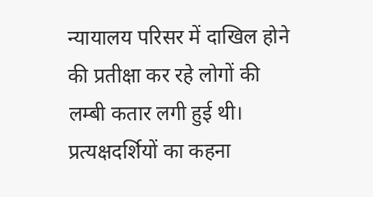न्यायालय परिसर में दाखिल होने की प्रतीक्षा कर रहे लोगों की लम्बी कतार लगी हुई थी। प्रत्यक्षदर्शियों का कहना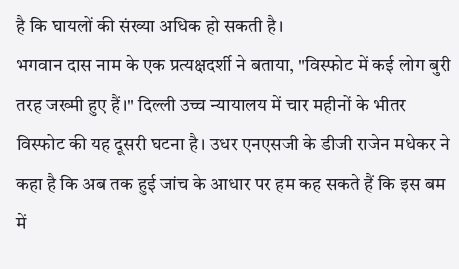है कि घायलों की संख्या अधिक हो सकती है।
भगवान दास नाम के एक प्रत्यक्षदर्शी ने बताया, "विस्फोट में कई लोग बुरी तरह जख्मी हुए हैं।" दिल्ली उच्च न्यायालय में चार महीनों के भीतर विस्फोट की यह दूसरी घटना है। उधर एनएसजी के डीजी राजेन मधेकर ने कहा है कि अब तक हुई जांच के आधार पर हम कह सकते हैं कि इस बम में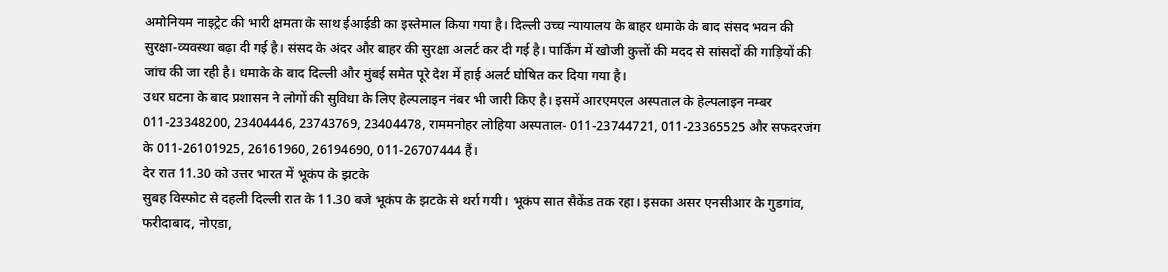अमोनियम नाइट्रेट की भारी क्षमता के साथ ईआईडी का इस्तेमाल किया गया है। दिल्ली उच्च न्यायालय के बाहर धमाके के बाद संसद भवन की सुरक्षा-व्यवस्था बढ़ा दी गई है। संसद के अंदर और बाहर की सुरक्षा अलर्ट कर दी गई है। पार्किंग में खोजी कुत्तों की मदद से सांसदों की गाड़ियों की जांच की जा रही है। धमाके के बाद दिल्ली और मुंबई समेत पूरे देश में हाई अलर्ट घोषित कर दिया गया है।
उधर घटना के बाद प्रशासन ने लोगों की सुविधा के लिए हेल्पलाइन नंबर भी जारी किए है। इसमें आरएमएल अस्पताल के हेल्पलाइन नम्बर 011-23348200, 23404446, 23743769, 23404478, राममनोहर लोहिया अस्पताल- 011-23744721, 011-23365525 और सफदरजंग के 011-26101925, 26161960, 26194690, 011-26707444 हैं।
देर रात 11.30 को उत्तर भारत में भूकंप के झटके
सुबह विस्फोट से दहली दिल्ली रात के 11.30 बजे भूकंप के झटके से थर्रा गयी। भूकंप सात सैकेंड तक रहा। इसका असर एनसीआर के गुडगांव, फरीदाबाद, नोएडा,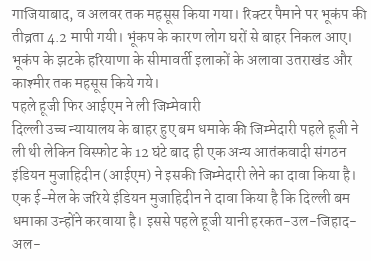गाजियाबाद, व अलवर तक महसूस किया गया। रिक्टर पैमाने पर भूकंप की तीव्रता 4.2 मापी गयी। भूंकप के कारण लोग घरों से बाहर निकल आए। भूकंप के झटके हरियाणा के सीमावर्ती इलाकों के अलावा उतराखंड और काश्मीर तक महसूस किये गये।
पहले हूजी फिर आईएम ने ली जिम्मेवारी
दिल्ली उच्च न्यायालय के बाहर हुए बम धमाके की जिम्मेदारी पहले हूजी ने ली थी लेकिन विस्फोट के 12 घंटे बाद ही एक अन्य आतंकवादी संगठन इंडियन मुजाहिदीन (आईएम) ने इसकी जिम्मेदारी लेने का दावा किया है। एक ई-मेल के जरिये इंडियन मुजाहिदीन ने दावा किया है कि दिल्ली बम धमाका उन्होंने करवाया है। इससे पहले हूजी यानी हरकत-उल-जिहाद-अल-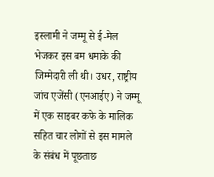इस्लामी ने जम्मू से ई-मेल भेजकर इस बम धमाके की जिम्मेदारी ली थी। उधर, राष्ट्रीय जांच एजेंसी (एनआईए) ने जम्मू में एक साइबर कफे के मालिक सहित चार लोगों से इस मामले के संबंध में पूछताछ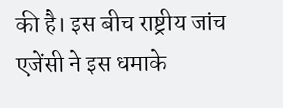की है। इस बीच राष्ट्रीय जांच एजेंसी ने इस धमाके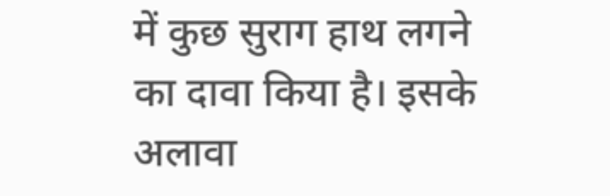में कुछ सुराग हाथ लगने का दावा किया है। इसके अलावा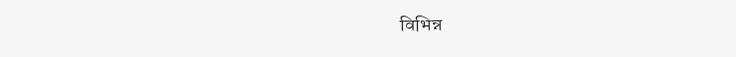विभिन्न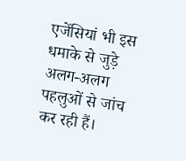एजेंसियां भी इस धमाके से जुड़े अलग-अलग पहलुओं से जांच कर रही हैं।